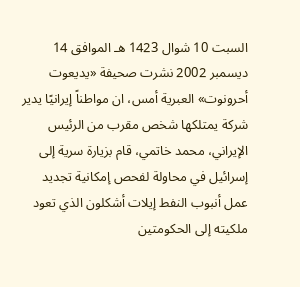السبت 10 شوال 1423 هـ الموافق 14 ديسمبر 2002 نشرت صحيفة «يديعوت أحرونوت» العبرية أمس، ان مواطناً إيرانيًا يدير شركة يمتلكها شخص مقرب من الرئيس الإيراني، محمد خاتمي، قام بزيارة سرية إلى إسرائيل في محاولة لفحص إمكانية تجديد عمل أنبوب النفط إيلات أشكلون الذي تعود ملكيته إلى الحكومتين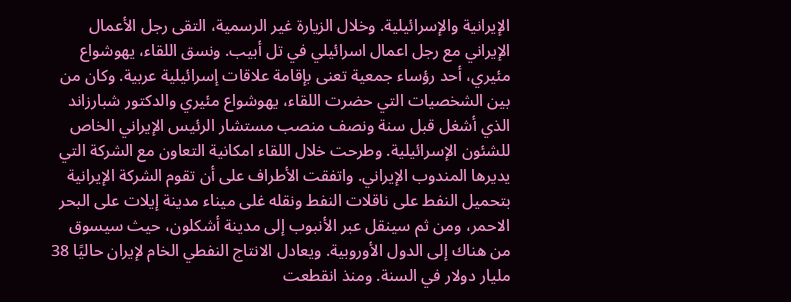الإيرانية والإسرائيلية. وخلال الزيارة غير الرسمية، التقى رجل الأعمال الإيراني مع رجل اعمال اسرائيلي في تل أبيب. ونسق اللقاء، يهوشواع مئيري، أحد رؤساء جمعية تعنى بإقامة علاقات إسرائيلية عربية. وكان من بين الشخصيات التي حضرت اللقاء، يهوشواع مئيري والدكتور شبارزاند الذي أشغل قبل سنة ونصف منصب مستشار الرئيس الإيراني الخاص للشئون الإسرائيلية. وطرحت خلال اللقاء امكانية التعاون مع الشركة التي يديرها المندوب الإيراني. واتفقت الأطراف على أن تقوم الشركة الإيرانية بتحميل النفط على ناقلات النفط ونقله غلى ميناء مدينة إيلات على البحر الاحمر، ومن ثم سينقل عبر الأنبوب إلى مدينة أشكلون، حيث سيسوق من هناك إلى الدول الأوروبية. ويعادل الانتاج النفطي الخام لإيران حاليًا 38 مليار دولار في السنة. ومنذ انقطعت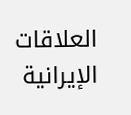العلاقات الإيرانية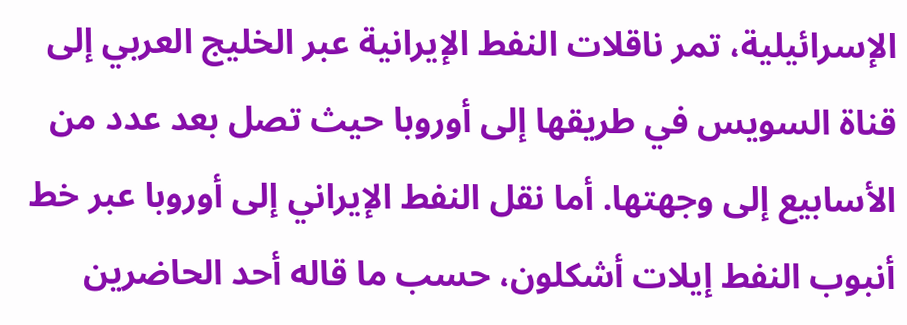الإسرائيلية، تمر ناقلات النفط الإيرانية عبر الخليج العربي إلى قناة السويس في طريقها إلى أوروبا حيث تصل بعد عدد من الأسابيع إلى وجهتها. أما نقل النفط الإيراني إلى أوروبا عبر خط أنبوب النفط إيلات أشكلون، حسب ما قاله أحد الحاضرين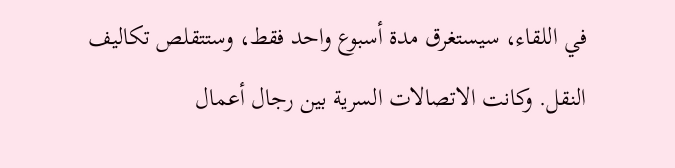في اللقاء، سيستغرق مدة أسبوع واحد فقط، وستتقلص تكاليف النقل. وكانت الاتصالات السرية بين رجال أعمال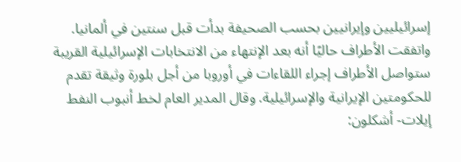إسرائيليين وإيرانيين بحسب الصحيفة بدأت قبل سنتين في ألمانيا. واتفقت الأطراف حاليًا أنه بعد الإنتهاء من الانتخابات الإسرائيلية القريبة ستواصل الأطراف إجراء اللقاءات في أوروبا من أجل بلورة وثيقة تقدم للحكومتين الإيرانية والإسرائيلية. وقال المدير العام لخط أنبوب النفط إيلات- أشكلون: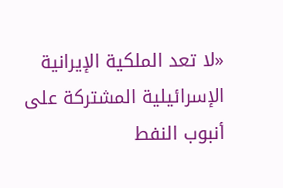«لا تعد الملكية الإيرانية الإسرائيلية المشتركة على أنبوب النفط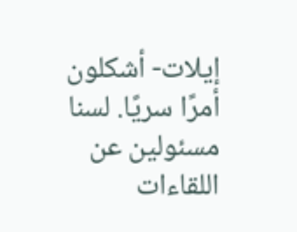إيلات- أشكلون أمرًا سريًا. لسنا مسئولين عن اللقاءات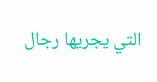التي يجريها رجال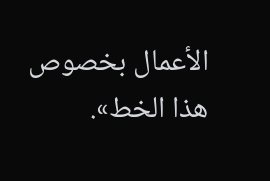الأعمال بخصوص هذا الخط».